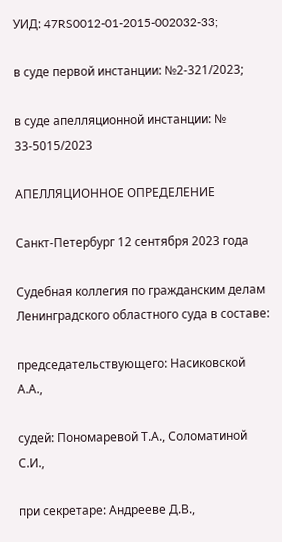УИД: 47RS0012-01-2015-002032-33;

в суде первой инстанции: №2-321/2023;

в суде апелляционной инстанции: № 33-5015/2023

АПЕЛЛЯЦИОННОЕ ОПРЕДЕЛЕНИЕ

Санкт-Петербург 12 сентября 2023 года

Судебная коллегия по гражданским делам Ленинградского областного суда в составе:

председательствующего: Насиковской А.А.,

судей: Пономаревой Т.А., Соломатиной С.И.,

при секретаре: Андрееве Д.В.,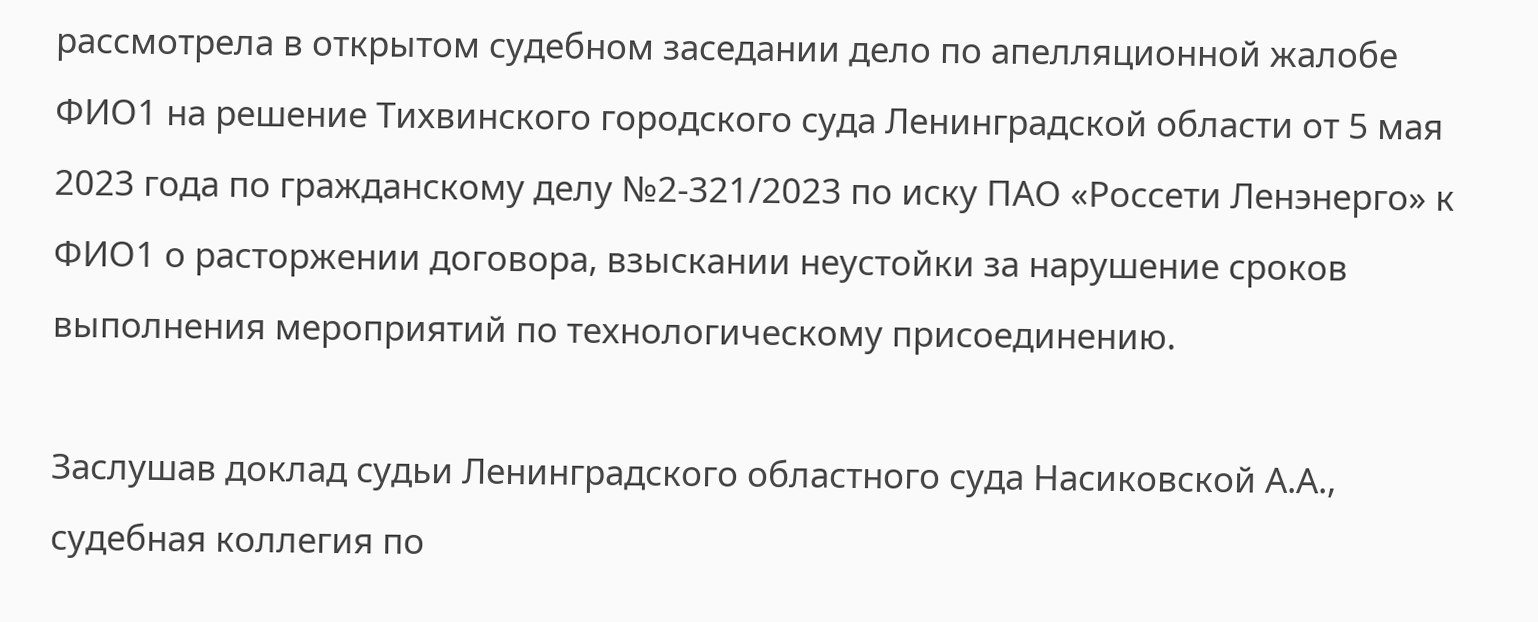рассмотрела в открытом судебном заседании дело по апелляционной жалобе ФИО1 на решение Тихвинского городского суда Ленинградской области от 5 мая 2023 года по гражданскому делу №2-321/2023 по иску ПАО «Россети Ленэнерго» к ФИО1 о расторжении договора, взыскании неустойки за нарушение сроков выполнения мероприятий по технологическому присоединению.

Заслушав доклад судьи Ленинградского областного суда Насиковской А.А., судебная коллегия по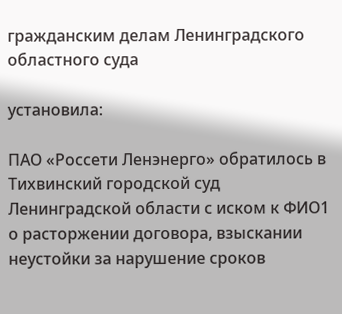гражданским делам Ленинградского областного суда

установила:

ПАО «Россети Ленэнерго» обратилось в Тихвинский городской суд Ленинградской области с иском к ФИО1 о расторжении договора, взыскании неустойки за нарушение сроков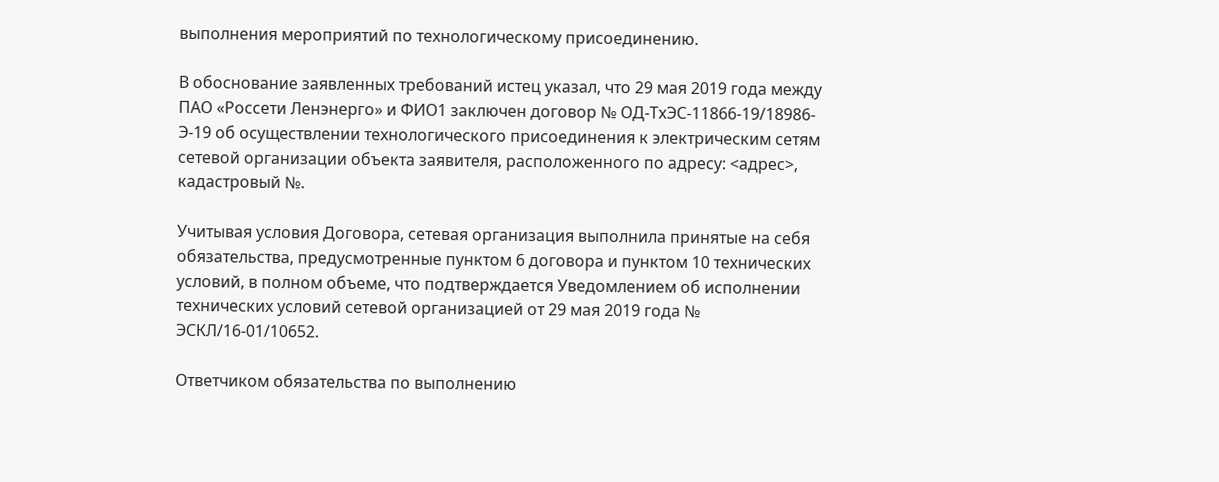выполнения мероприятий по технологическому присоединению.

В обоснование заявленных требований истец указал, что 29 мая 2019 года между ПАО «Россети Ленэнерго» и ФИО1 заключен договор № ОД-ТхЭС-11866-19/18986-Э-19 об осуществлении технологического присоединения к электрическим сетям сетевой организации объекта заявителя, расположенного по адресу: <адрес>, кадастровый №.

Учитывая условия Договора, сетевая организация выполнила принятые на себя обязательства, предусмотренные пунктом 6 договора и пунктом 10 технических условий, в полном объеме, что подтверждается Уведомлением об исполнении технических условий сетевой организацией от 29 мая 2019 года № ЭСКЛ/16-01/10652.

Ответчиком обязательства по выполнению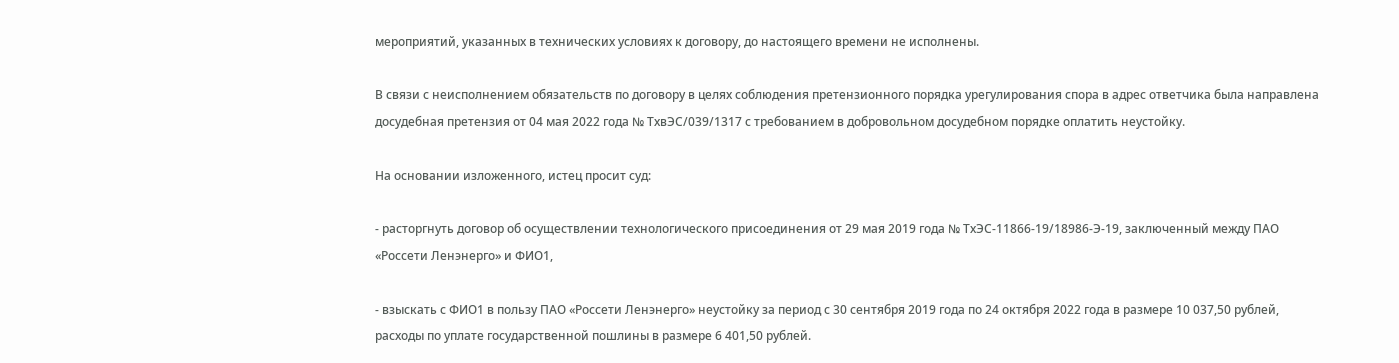мероприятий, указанных в технических условиях к договору, до настоящего времени не исполнены.

В связи с неисполнением обязательств по договору в целях соблюдения претензионного порядка урегулирования спора в адрес ответчика была направлена досудебная претензия от 04 мая 2022 года № ТхвЭС/039/1317 с требованием в добровольном досудебном порядке оплатить неустойку.

На основании изложенного, истец просит суд:

- расторгнуть договор об осуществлении технологического присоединения от 29 мая 2019 года № ТхЭС-11866-19/18986-Э-19, заключенный между ПАО «Россети Ленэнерго» и ФИО1,

- взыскать с ФИО1 в пользу ПАО «Россети Ленэнерго» неустойку за период с 30 сентября 2019 года по 24 октября 2022 года в размере 10 037,50 рублей, расходы по уплате государственной пошлины в размере 6 401,50 рублей.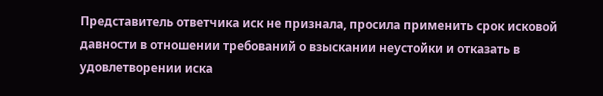Представитель ответчика иск не признала, просила применить срок исковой давности в отношении требований о взыскании неустойки и отказать в удовлетворении иска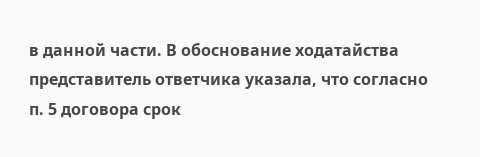в данной части. В обоснование ходатайства представитель ответчика указала, что согласно п. 5 договора срок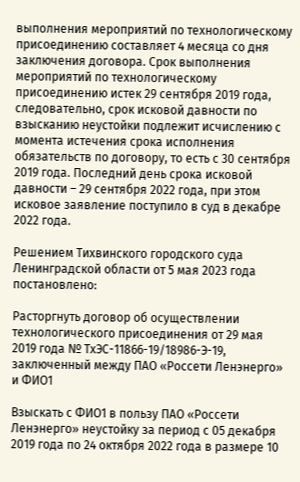выполнения мероприятий по технологическому присоединению составляет 4 месяца со дня заключения договора. Срок выполнения мероприятий по технологическому присоединению истек 29 сентября 2019 года, следовательно, срок исковой давности по взысканию неустойки подлежит исчислению с момента истечения срока исполнения обязательств по договору, то есть с 30 сентября 2019 года. Последний день срока исковой давности – 29 сентября 2022 года, при этом исковое заявление поступило в суд в декабре 2022 года.

Решением Тихвинского городского суда Ленинградской области от 5 мая 2023 года постановлено:

Расторгнуть договор об осуществлении технологического присоединения от 29 мая 2019 года № ТхЭС-11866-19/18986-Э-19, заключенный между ПАО «Россети Ленэнерго» и ФИО1

Взыскать с ФИО1 в пользу ПАО «Россети Ленэнерго» неустойку за период с 05 декабря 2019 года по 24 октября 2022 года в размере 10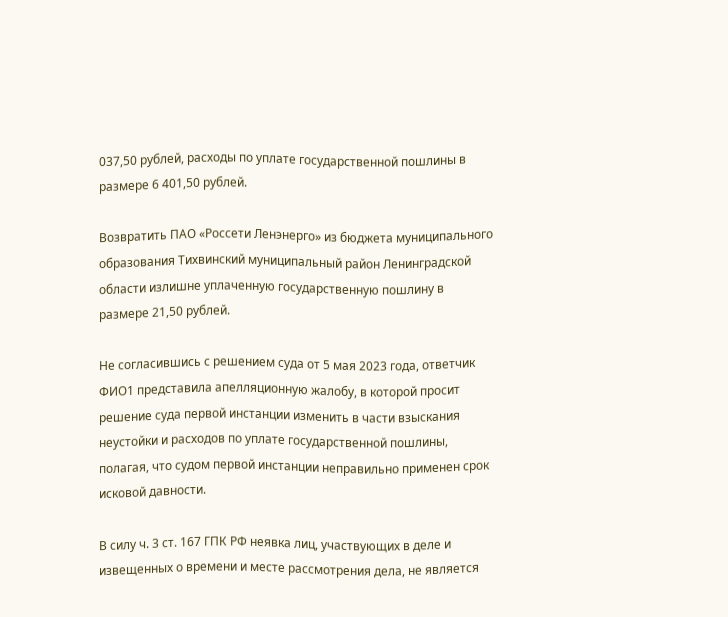037,50 рублей, расходы по уплате государственной пошлины в размере 6 401,50 рублей.

Возвратить ПАО «Россети Ленэнерго» из бюджета муниципального образования Тихвинский муниципальный район Ленинградской области излишне уплаченную государственную пошлину в размере 21,50 рублей.

Не согласившись с решением суда от 5 мая 2023 года, ответчик ФИО1 представила апелляционную жалобу, в которой просит решение суда первой инстанции изменить в части взыскания неустойки и расходов по уплате государственной пошлины, полагая, что судом первой инстанции неправильно применен срок исковой давности.

В силу ч. 3 ст. 167 ГПК РФ неявка лиц, участвующих в деле и извещенных о времени и месте рассмотрения дела, не является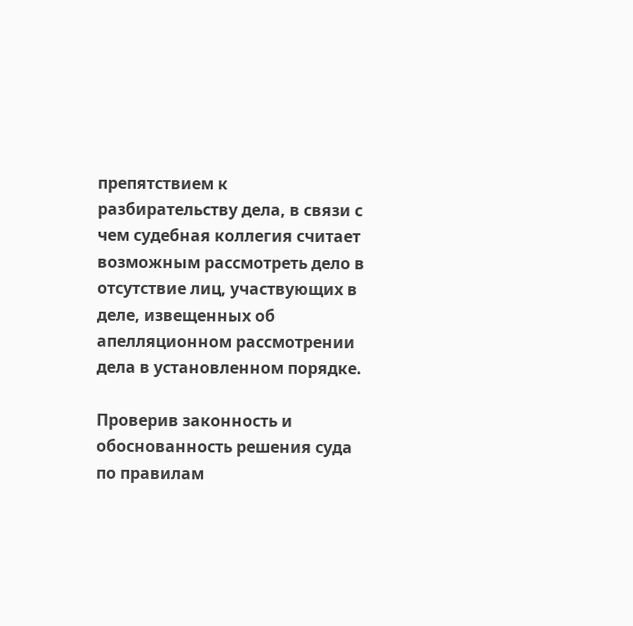препятствием к разбирательству дела, в связи с чем судебная коллегия считает возможным рассмотреть дело в отсутствие лиц, участвующих в деле, извещенных об апелляционном рассмотрении дела в установленном порядке.

Проверив законность и обоснованность решения суда по правилам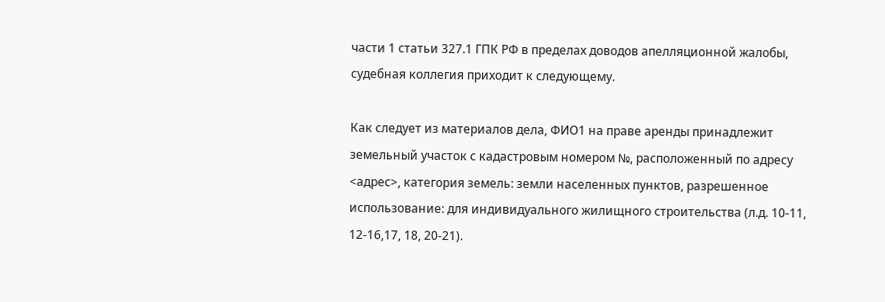части 1 статьи 327.1 ГПК РФ в пределах доводов апелляционной жалобы, судебная коллегия приходит к следующему.

Как следует из материалов дела, ФИО1 на праве аренды принадлежит земельный участок с кадастровым номером №, расположенный по адресу <адрес>, категория земель: земли населенных пунктов, разрешенное использование: для индивидуального жилищного строительства (л.д. 10-11, 12-16,17, 18, 20-21).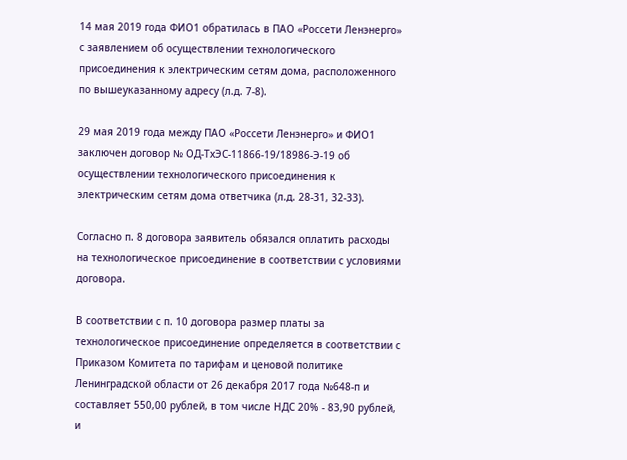14 мая 2019 года ФИО1 обратилась в ПАО «Россети Ленэнерго» с заявлением об осуществлении технологического присоединения к электрическим сетям дома, расположенного по вышеуказанному адресу (л.д. 7-8).

29 мая 2019 года между ПАО «Россети Ленэнерго» и ФИО1 заключен договор № ОД-ТхЭС-11866-19/18986-Э-19 об осуществлении технологического присоединения к электрическим сетям дома ответчика (л.д. 28-31, 32-33).

Согласно п. 8 договора заявитель обязался оплатить расходы на технологическое присоединение в соответствии с условиями договора.

В соответствии с п. 10 договора размер платы за технологическое присоединение определяется в соответствии с Приказом Комитета по тарифам и ценовой политике Ленинградской области от 26 декабря 2017 года №648-п и составляет 550,00 рублей, в том числе НДС 20% - 83,90 рублей, и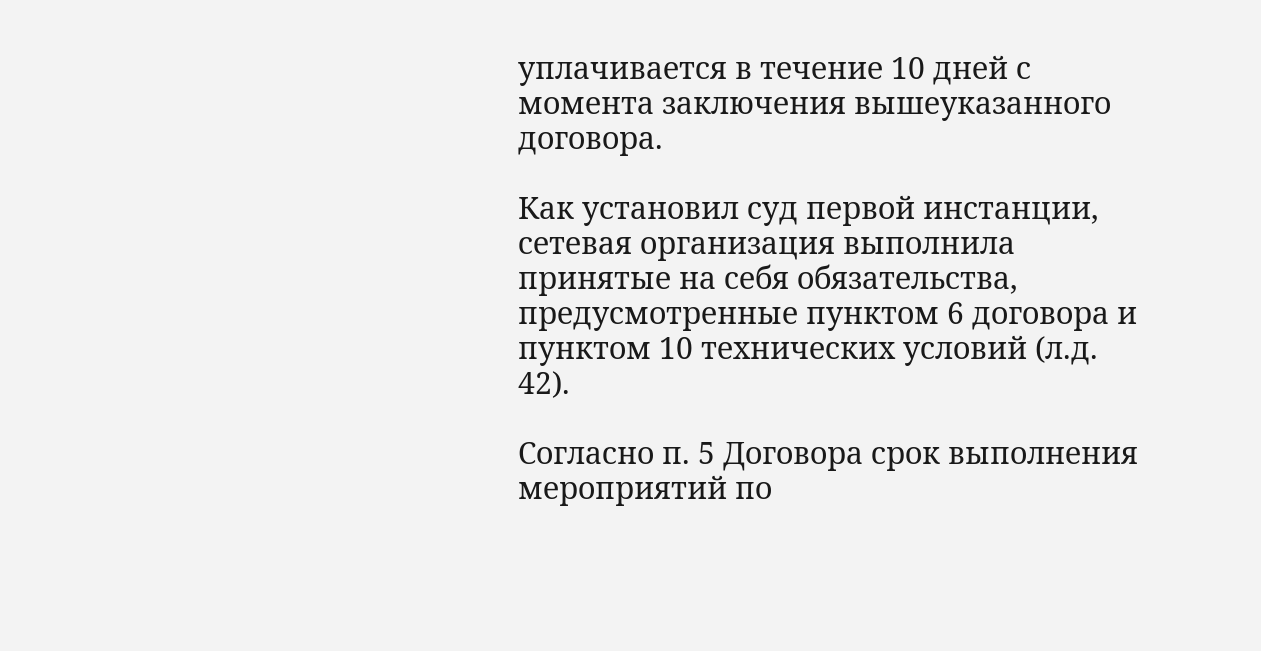уплачивается в течение 10 дней с момента заключения вышеуказанного договора.

Как установил суд первой инстанции, сетевая организация выполнила принятые на себя обязательства, предусмотренные пунктом 6 договора и пунктом 10 технических условий (л.д. 42).

Согласно п. 5 Договора срок выполнения мероприятий по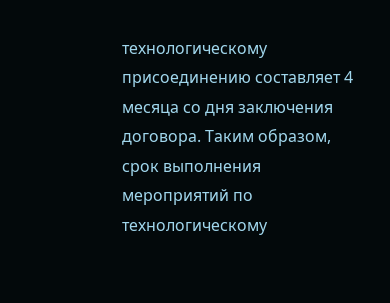технологическому присоединению составляет 4 месяца со дня заключения договора. Таким образом, срок выполнения мероприятий по технологическому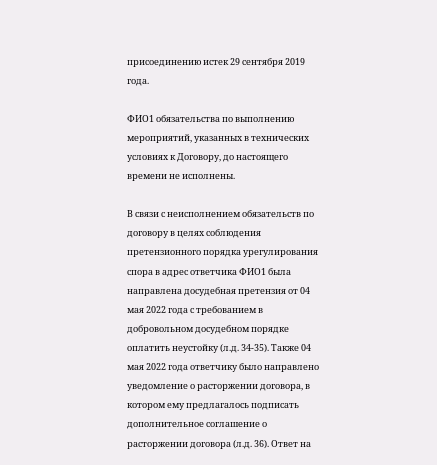присоединению истек 29 сентября 2019 года.

ФИО1 обязательства по выполнению мероприятий, указанных в технических условиях к Договору, до настоящего времени не исполнены.

В связи с неисполнением обязательств по договору в целях соблюдения претензионного порядка урегулирования спора в адрес ответчика ФИО1 была направлена досудебная претензия от 04 мая 2022 года с требованием в добровольном досудебном порядке оплатить неустойку (л.д. 34-35). Также 04 мая 2022 года ответчику было направлено уведомление о расторжении договора, в котором ему предлагалось подписать дополнительное соглашение о расторжении договора (л.д. 36). Ответ на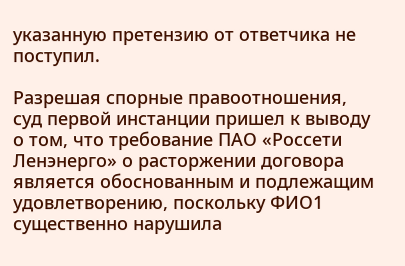указанную претензию от ответчика не поступил.

Разрешая спорные правоотношения, суд первой инстанции пришел к выводу о том, что требование ПАО «Россети Ленэнерго» о расторжении договора является обоснованным и подлежащим удовлетворению, поскольку ФИО1 существенно нарушила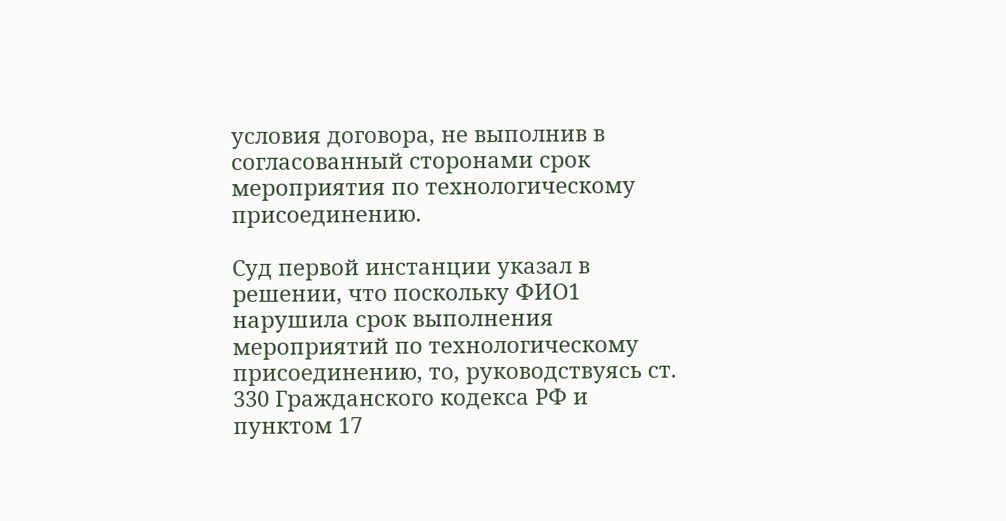условия договора, не выполнив в согласованный сторонами срок мероприятия по технологическому присоединению.

Суд первой инстанции указал в решении, что поскольку ФИО1 нарушила срок выполнения мероприятий по технологическому присоединению, то, руководствуясь ст. 330 Гражданского кодекса РФ и пунктом 17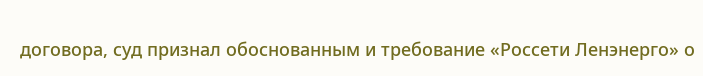договора, суд признал обоснованным и требование «Россети Ленэнерго» о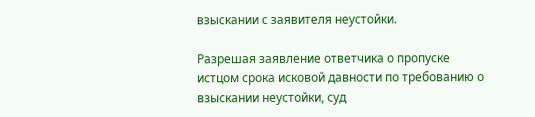взыскании с заявителя неустойки.

Разрешая заявление ответчика о пропуске истцом срока исковой давности по требованию о взыскании неустойки, суд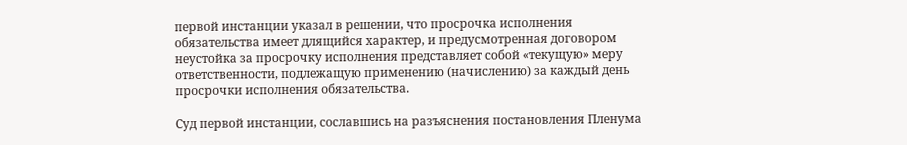первой инстанции указал в решении, что просрочка исполнения обязательства имеет длящийся характер, и предусмотренная договором неустойка за просрочку исполнения представляет собой «текущую» меру ответственности, подлежащую применению (начислению) за каждый день просрочки исполнения обязательства.

Суд первой инстанции, сославшись на разъяснения постановления Пленума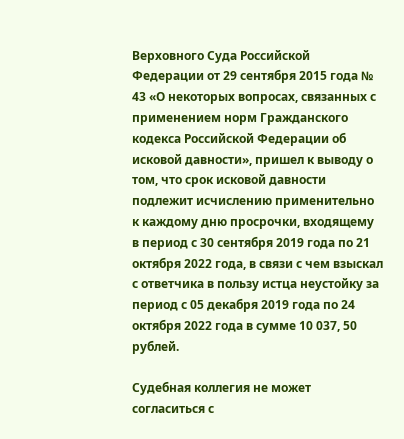Верховного Суда Российской Федерации от 29 сентября 2015 года № 43 «О некоторых вопросах, связанных с применением норм Гражданского кодекса Российской Федерации об исковой давности», пришел к выводу о том, что срок исковой давности подлежит исчислению применительно к каждому дню просрочки, входящему в период с 30 сентября 2019 года по 21 октября 2022 года, в связи с чем взыскал с ответчика в пользу истца неустойку за период с 05 декабря 2019 года по 24 октября 2022 года в сумме 10 037, 50 рублей.

Судебная коллегия не может согласиться с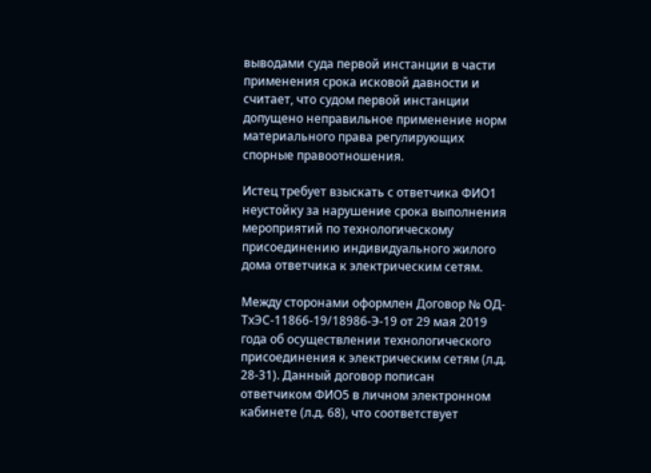выводами суда первой инстанции в части применения срока исковой давности и считает, что судом первой инстанции допущено неправильное применение норм материального права регулирующих спорные правоотношения.

Истец требует взыскать с ответчика ФИО1 неустойку за нарушение срока выполнения мероприятий по технологическому присоединению индивидуального жилого дома ответчика к электрическим сетям.

Между сторонами оформлен Договор № ОД-ТхЭС-11866-19/18986-Э-19 от 29 мая 2019 года об осуществлении технологического присоединения к электрическим сетям (л.д. 28-31). Данный договор пописан ответчиком ФИО5 в личном электронном кабинете (л.д. 68), что соответствует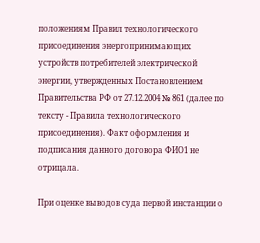положениям Правил технологического присоединения энергопринимающих устройств потребителей электрической энергии, утвержденных Постановлением Правительства РФ от 27.12.2004 № 861 (далее по тексту - Правила технологического присоединения). Факт оформления и подписания данного договора ФИО1 не отрицала.

При оценке выводов суда первой инстанции о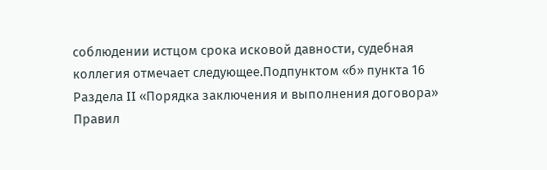соблюдении истцом срока исковой давности, судебная коллегия отмечает следующее.Подпунктом «б» пункта 16 Раздела II «Порядка заключения и выполнения договора» Правил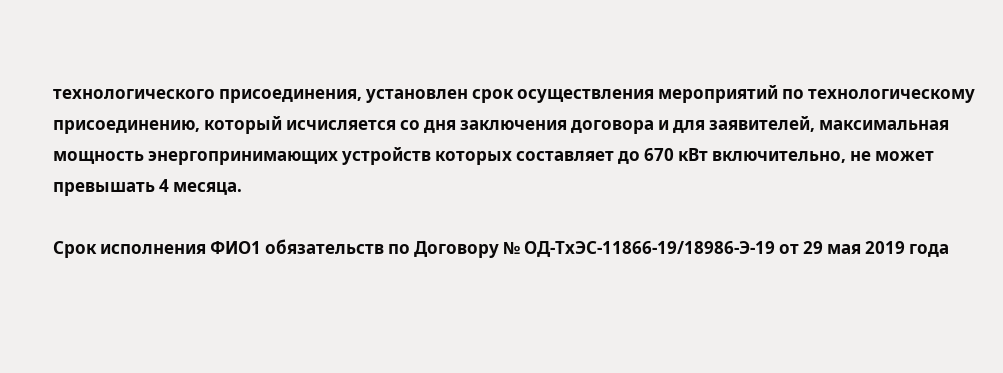технологического присоединения, установлен срок осуществления мероприятий по технологическому присоединению, который исчисляется со дня заключения договора и для заявителей, максимальная мощность энергопринимающих устройств которых составляет до 670 кВт включительно, не может превышать 4 месяца.

Срок исполнения ФИО1 обязательств по Договору № ОД-ТхЭС-11866-19/18986-Э-19 от 29 мая 2019 года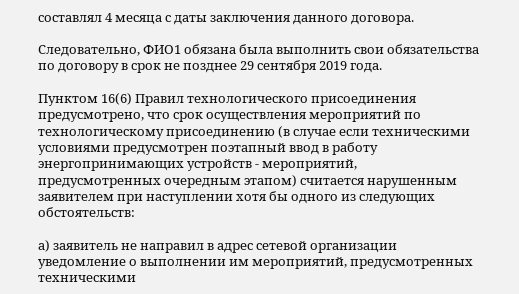составлял 4 месяца с даты заключения данного договора.

Следовательно, ФИО1 обязана была выполнить свои обязательства по договору в срок не позднее 29 сентября 2019 года.

Пунктом 16(6) Правил технологического присоединения предусмотрено, что срок осуществления мероприятий по технологическому присоединению (в случае если техническими условиями предусмотрен поэтапный ввод в работу энергопринимающих устройств - мероприятий, предусмотренных очередным этапом) считается нарушенным заявителем при наступлении хотя бы одного из следующих обстоятельств:

а) заявитель не направил в адрес сетевой организации уведомление о выполнении им мероприятий, предусмотренных техническими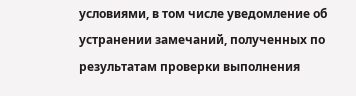условиями, в том числе уведомление об устранении замечаний, полученных по результатам проверки выполнения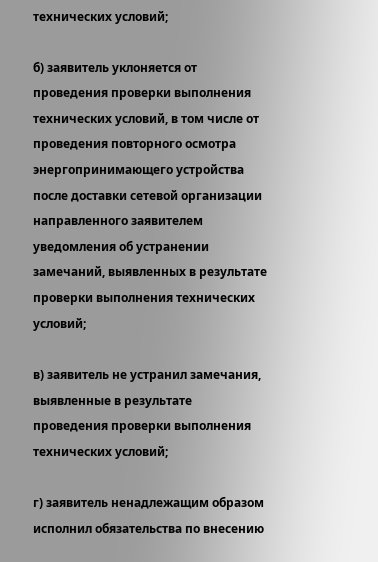технических условий;

б) заявитель уклоняется от проведения проверки выполнения технических условий, в том числе от проведения повторного осмотра энергопринимающего устройства после доставки сетевой организации направленного заявителем уведомления об устранении замечаний, выявленных в результате проверки выполнения технических условий;

в) заявитель не устранил замечания, выявленные в результате проведения проверки выполнения технических условий;

г) заявитель ненадлежащим образом исполнил обязательства по внесению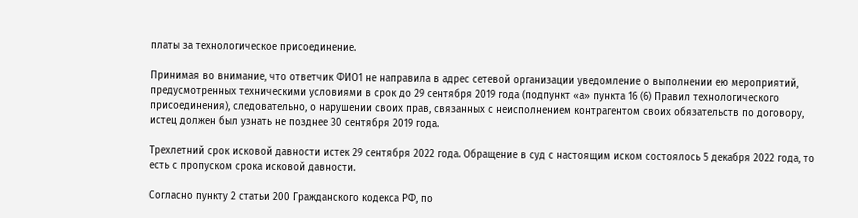платы за технологическое присоединение.

Принимая во внимание, что ответчик ФИО1 не направила в адрес сетевой организации уведомление о выполнении ею мероприятий, предусмотренных техническими условиями в срок до 29 сентября 2019 года (подпункт «а» пункта 16 (6) Правил технологического присоединения), следовательно, о нарушении своих прав, связанных с неисполнением контрагентом своих обязательств по договору, истец должен был узнать не позднее 30 сентября 2019 года.

Трехлетний срок исковой давности истек 29 сентября 2022 года. Обращение в суд с настоящим иском состоялось 5 декабря 2022 года, то есть с пропуском срока исковой давности.

Согласно пункту 2 статьи 200 Гражданского кодекса РФ, по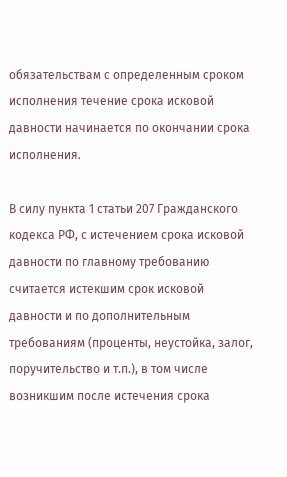обязательствам с определенным сроком исполнения течение срока исковой давности начинается по окончании срока исполнения.

В силу пункта 1 статьи 207 Гражданского кодекса РФ, с истечением срока исковой давности по главному требованию считается истекшим срок исковой давности и по дополнительным требованиям (проценты, неустойка, залог, поручительство и т.п.), в том числе возникшим после истечения срока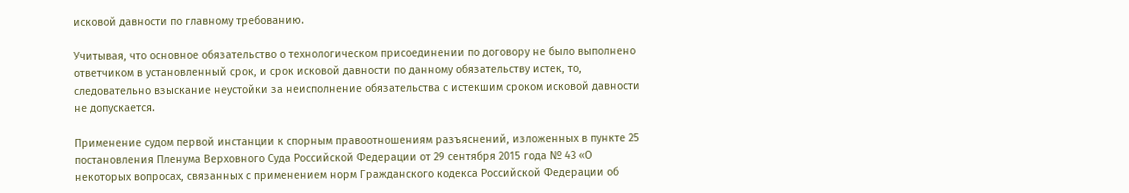исковой давности по главному требованию.

Учитывая, что основное обязательство о технологическом присоединении по договору не было выполнено ответчиком в установленный срок, и срок исковой давности по данному обязательству истек, то, следовательно взыскание неустойки за неисполнение обязательства с истекшим сроком исковой давности не допускается.

Применение судом первой инстанции к спорным правоотношениям разъяснений, изложенных в пункте 25 постановления Пленума Верховного Суда Российской Федерации от 29 сентября 2015 года № 43 «О некоторых вопросах, связанных с применением норм Гражданского кодекса Российской Федерации об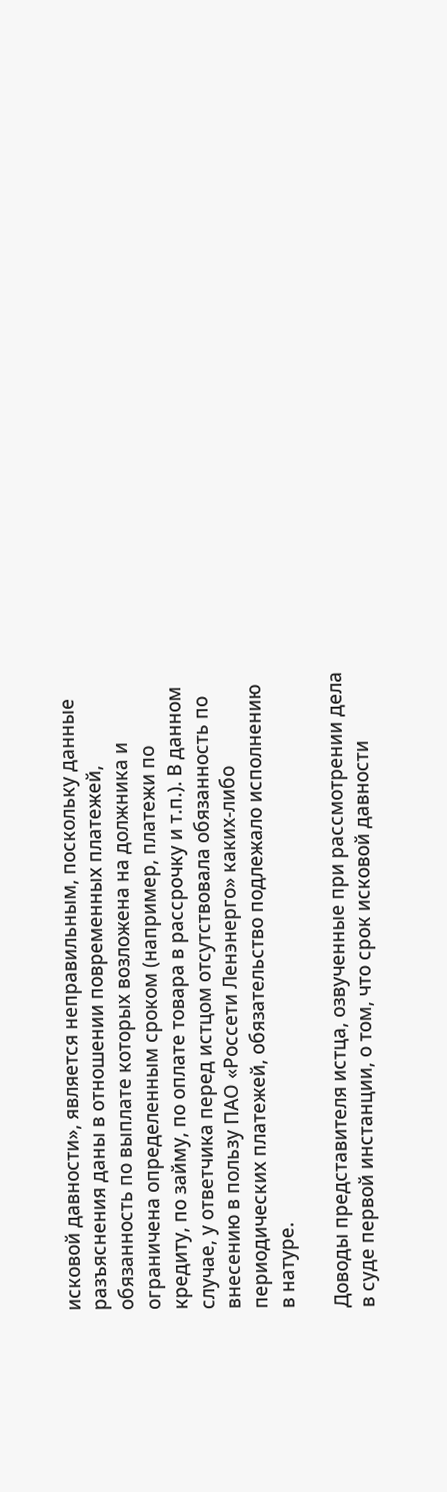исковой давности», является неправильным, поскольку данные разъяснения даны в отношении повременных платежей, обязанность по выплате которых возложена на должника и ограничена определенным сроком (например, платежи по кредиту, по займу, по оплате товара в рассрочку и т.п.). В данном случае, у ответчика перед истцом отсутствовала обязанность по внесению в пользу ПАО «Россети Ленэнерго» каких-либо периодических платежей, обязательство подлежало исполнению в натуре.

Доводы представителя истца, озвученные при рассмотрении дела в суде первой инстанции, о том, что срок исковой давности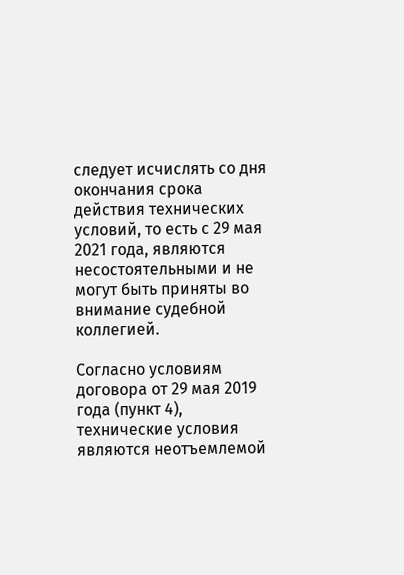следует исчислять со дня окончания срока действия технических условий, то есть с 29 мая 2021 года, являются несостоятельными и не могут быть приняты во внимание судебной коллегией.

Согласно условиям договора от 29 мая 2019 года (пункт 4), технические условия являются неотъемлемой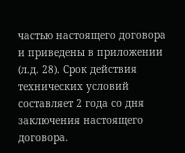частью настоящего договора и приведены в приложении (л.д. 28). Срок действия технических условий составляет 2 года со дня заключения настоящего договора.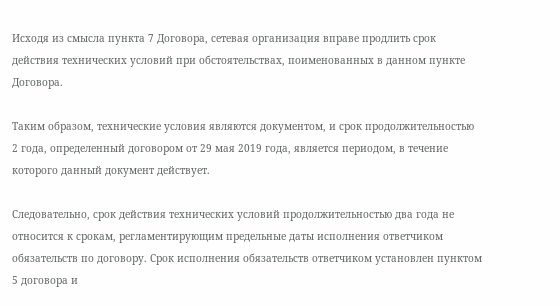Исходя из смысла пункта 7 Договора, сетевая организация вправе продлить срок действия технических условий при обстоятельствах, поименованных в данном пункте Договора.

Таким образом, технические условия являются документом, и срок продолжительностью 2 года, определенный договором от 29 мая 2019 года, является периодом, в течение которого данный документ действует.

Следовательно, срок действия технических условий продолжительностью два года не относится к срокам, регламентирующим предельные даты исполнения ответчиком обязательств по договору. Срок исполнения обязательств ответчиком установлен пунктом 5 договора и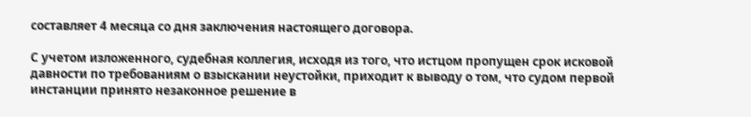составляет 4 месяца со дня заключения настоящего договора.

С учетом изложенного, судебная коллегия, исходя из того, что истцом пропущен срок исковой давности по требованиям о взыскании неустойки, приходит к выводу о том, что судом первой инстанции принято незаконное решение в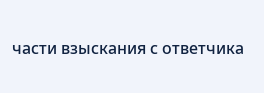части взыскания с ответчика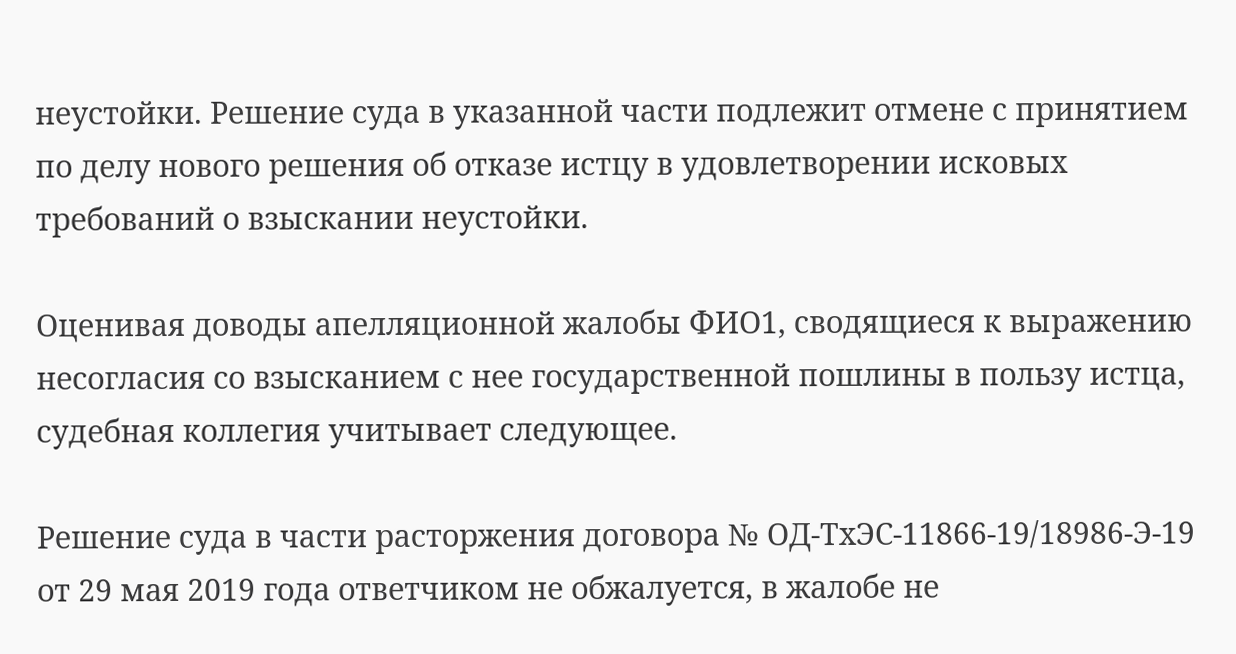неустойки. Решение суда в указанной части подлежит отмене с принятием по делу нового решения об отказе истцу в удовлетворении исковых требований о взыскании неустойки.

Оценивая доводы апелляционной жалобы ФИО1, сводящиеся к выражению несогласия со взысканием с нее государственной пошлины в пользу истца, судебная коллегия учитывает следующее.

Решение суда в части расторжения договора № ОД-ТхЭС-11866-19/18986-Э-19 от 29 мая 2019 года ответчиком не обжалуется, в жалобе не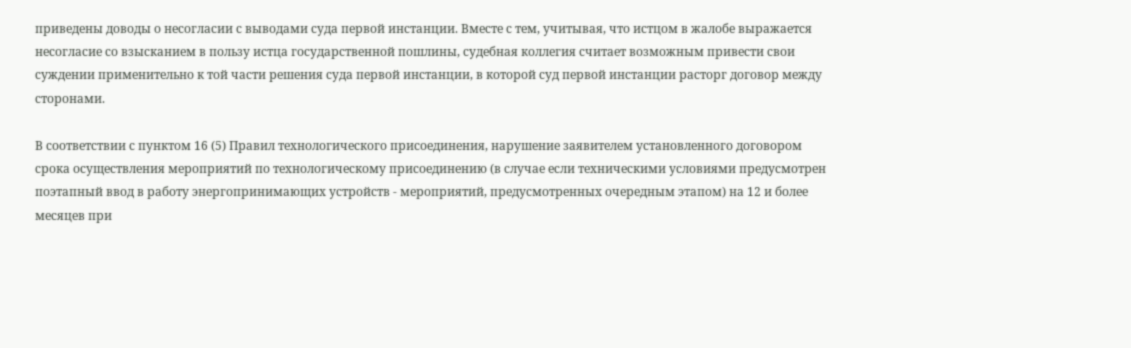приведены доводы о несогласии с выводами суда первой инстанции. Вместе с тем, учитывая, что истцом в жалобе выражается несогласие со взысканием в пользу истца государственной пошлины, судебная коллегия считает возможным привести свои суждении применительно к той части решения суда первой инстанции, в которой суд первой инстанции расторг договор между сторонами.

В соответствии с пунктом 16 (5) Правил технологического присоединения, нарушение заявителем установленного договором срока осуществления мероприятий по технологическому присоединению (в случае если техническими условиями предусмотрен поэтапный ввод в работу энергопринимающих устройств - мероприятий, предусмотренных очередным этапом) на 12 и более месяцев при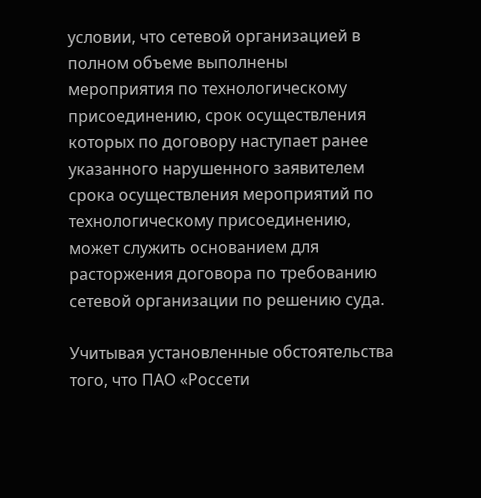условии, что сетевой организацией в полном объеме выполнены мероприятия по технологическому присоединению, срок осуществления которых по договору наступает ранее указанного нарушенного заявителем срока осуществления мероприятий по технологическому присоединению, может служить основанием для расторжения договора по требованию сетевой организации по решению суда.

Учитывая установленные обстоятельства того, что ПАО «Россети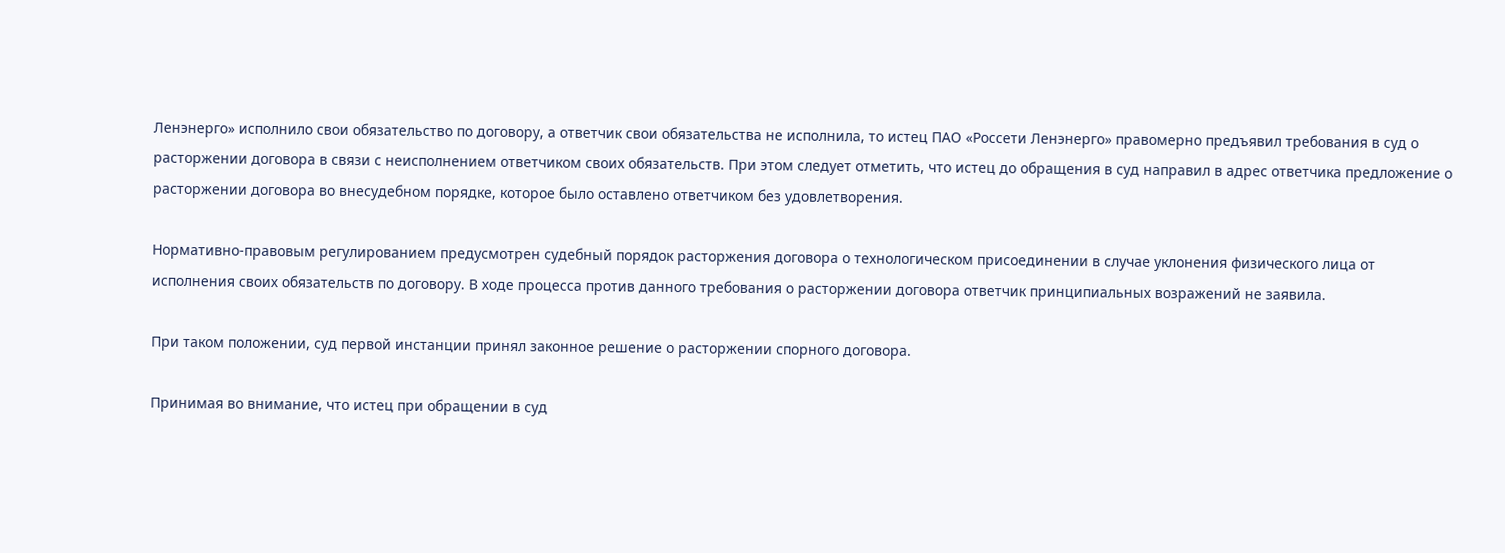Ленэнерго» исполнило свои обязательство по договору, а ответчик свои обязательства не исполнила, то истец ПАО «Россети Ленэнерго» правомерно предъявил требования в суд о расторжении договора в связи с неисполнением ответчиком своих обязательств. При этом следует отметить, что истец до обращения в суд направил в адрес ответчика предложение о расторжении договора во внесудебном порядке, которое было оставлено ответчиком без удовлетворения.

Нормативно-правовым регулированием предусмотрен судебный порядок расторжения договора о технологическом присоединении в случае уклонения физического лица от исполнения своих обязательств по договору. В ходе процесса против данного требования о расторжении договора ответчик принципиальных возражений не заявила.

При таком положении, суд первой инстанции принял законное решение о расторжении спорного договора.

Принимая во внимание, что истец при обращении в суд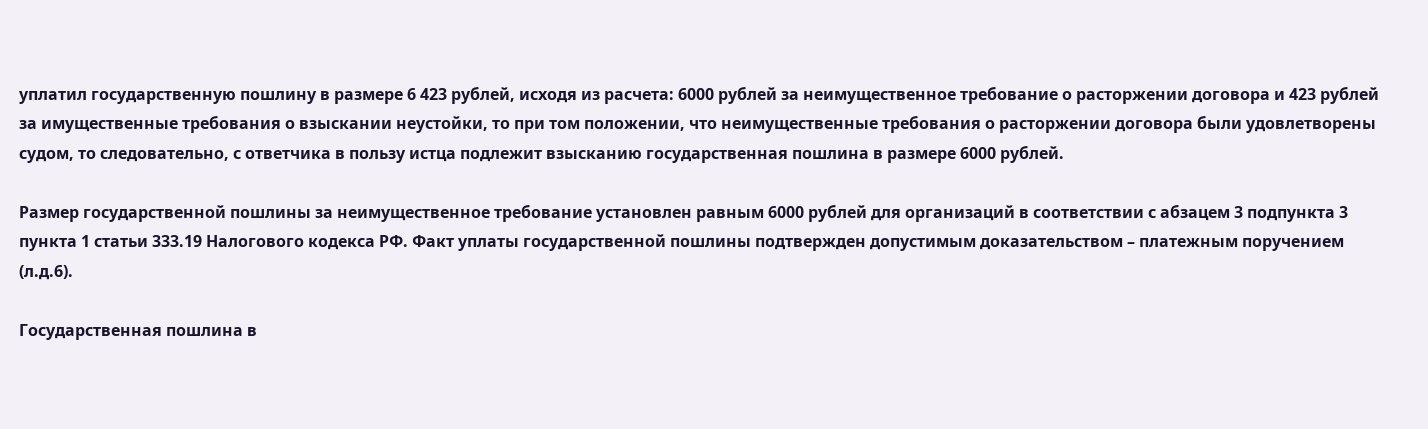уплатил государственную пошлину в размере 6 423 рублей, исходя из расчета: 6000 рублей за неимущественное требование о расторжении договора и 423 рублей за имущественные требования о взыскании неустойки, то при том положении, что неимущественные требования о расторжении договора были удовлетворены судом, то следовательно, с ответчика в пользу истца подлежит взысканию государственная пошлина в размере 6000 рублей.

Размер государственной пошлины за неимущественное требование установлен равным 6000 рублей для организаций в соответствии с абзацем 3 подпункта 3 пункта 1 статьи 333.19 Налогового кодекса РФ. Факт уплаты государственной пошлины подтвержден допустимым доказательством – платежным поручением (л.д.6).

Государственная пошлина в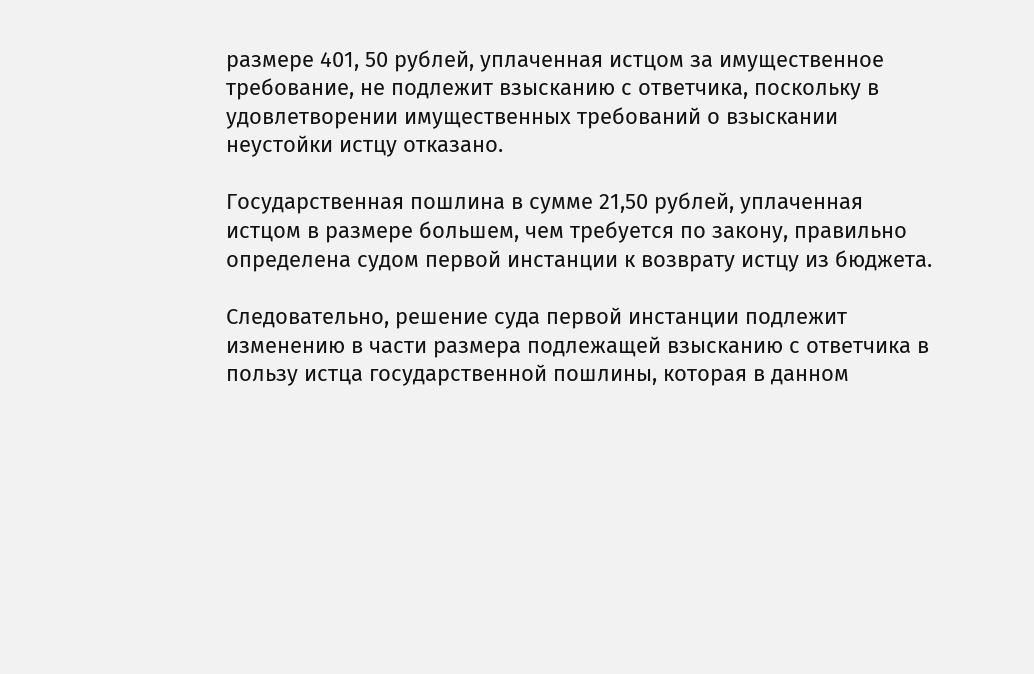размере 401, 50 рублей, уплаченная истцом за имущественное требование, не подлежит взысканию с ответчика, поскольку в удовлетворении имущественных требований о взыскании неустойки истцу отказано.

Государственная пошлина в сумме 21,50 рублей, уплаченная истцом в размере большем, чем требуется по закону, правильно определена судом первой инстанции к возврату истцу из бюджета.

Следовательно, решение суда первой инстанции подлежит изменению в части размера подлежащей взысканию с ответчика в пользу истца государственной пошлины, которая в данном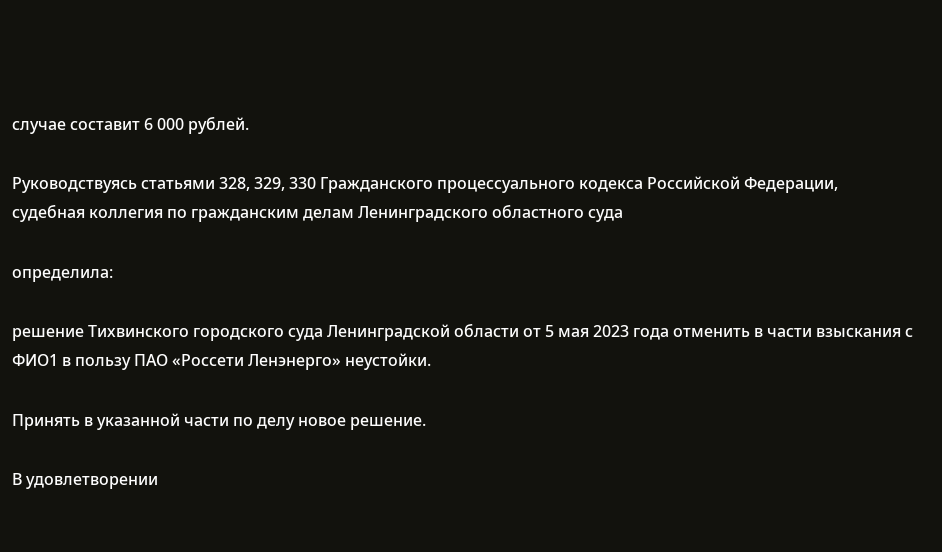случае составит 6 000 рублей.

Руководствуясь статьями 328, 329, 330 Гражданского процессуального кодекса Российской Федерации, судебная коллегия по гражданским делам Ленинградского областного суда

определила:

решение Тихвинского городского суда Ленинградской области от 5 мая 2023 года отменить в части взыскания с ФИО1 в пользу ПАО «Россети Ленэнерго» неустойки.

Принять в указанной части по делу новое решение.

В удовлетворении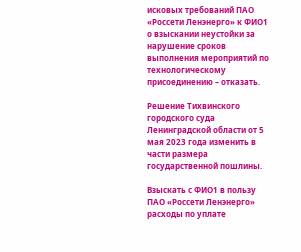исковых требований ПАО «Россети Ленэнерго» к ФИО1 о взыскании неустойки за нарушение сроков выполнения мероприятий по технологическому присоединению – отказать.

Решение Тихвинского городского суда Ленинградской области от 5 мая 2023 года изменить в части размера государственной пошлины.

Взыскать с ФИО1 в пользу ПАО «Россети Ленэнерго» расходы по уплате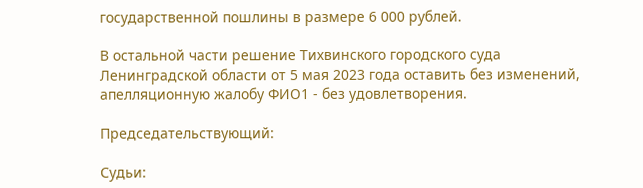государственной пошлины в размере 6 000 рублей.

В остальной части решение Тихвинского городского суда Ленинградской области от 5 мая 2023 года оставить без изменений, апелляционную жалобу ФИО1 - без удовлетворения.

Председательствующий:

Судьи: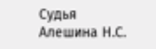Судья Алешина Н.С.